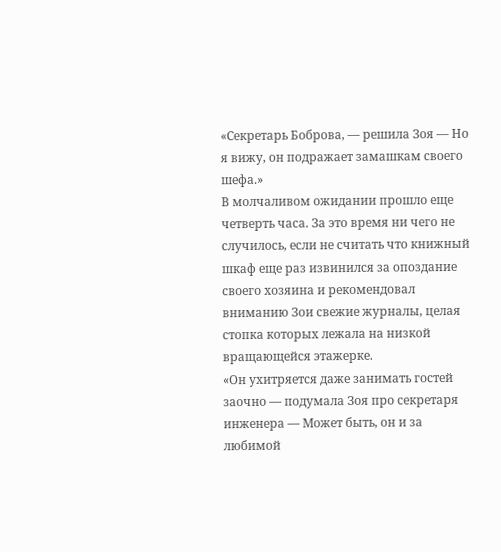«Секретарь Боброва, — решила Зоя — Но я вижу, он подражает замашкам своего шефа.»
В молчаливом ожидании прошло еще четверть часа. За это время ни чего не случилось, если не считать что книжный шкаф еще раз извинился за опоздание своего хозяина и рекомендовал вниманию Зои свежие журналы, целая стопка которых лежала на низкой вращающейся этажерке.
«Он ухитряется даже занимать гостей заочно — подумала Зоя про секретаря инженера — Может быть, он и за любимой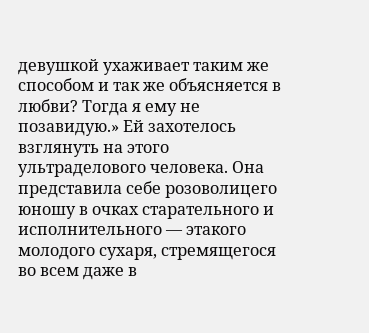девушкой ухаживает таким же способом и так же объясняется в любви? Тогда я ему не позавидую.» Ей захотелось взглянуть на этого ультраделового человека. Она представила себе розоволицего юношу в очках старательного и исполнительного — этакого молодого сухаря, стремящегося во всем даже в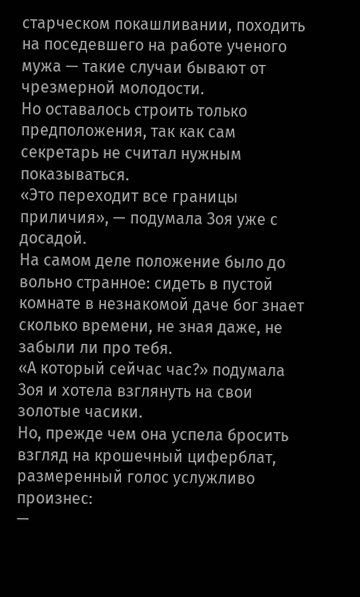старческом покашливании, походить на поседевшего на работе ученого мужа — такие случаи бывают от чрезмерной молодости.
Но оставалось строить только предположения, так как сам секретарь не считал нужным показываться.
«Это переходит все границы приличия», — подумала Зоя уже с досадой.
На самом деле положение было до вольно странное: сидеть в пустой комнате в незнакомой даче бог знает сколько времени, не зная даже, не забыли ли про тебя.
«А который сейчас час?» подумала Зоя и хотела взглянуть на свои золотые часики.
Но, прежде чем она успела бросить взгляд на крошечный циферблат, размеренный голос услужливо произнес:
—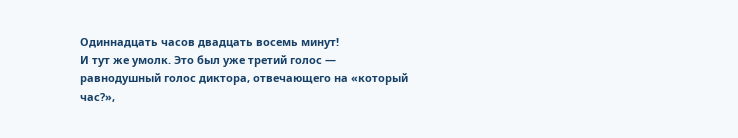Одиннадцать часов двадцать восемь минут!
И тут же умолк. Это был уже третий голос — равнодушный голос диктора, отвечающего на «который час?»,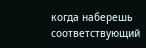когда наберешь соответствующий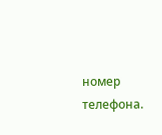номер телефона.